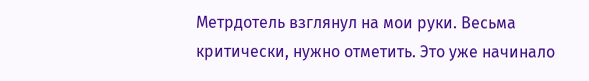Метрдотель взглянул на мои руки. Весьма критически, нужно отметить. Это уже начинало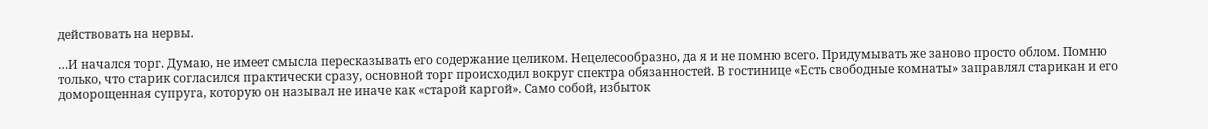действовать на нервы.

…И начался торг. Думаю, не имеет смысла пересказывать его содержание целиком. Нецелесообразно, да я и не помню всего. Придумывать же заново просто облом. Помню только, что старик согласился практически сразу, основной торг происходил вокруг спектра обязанностей. В гостинице «Есть свободные комнаты» заправлял старикан и его доморощенная супруга, которую он называл не иначе как «старой каргой». Само собой, избыток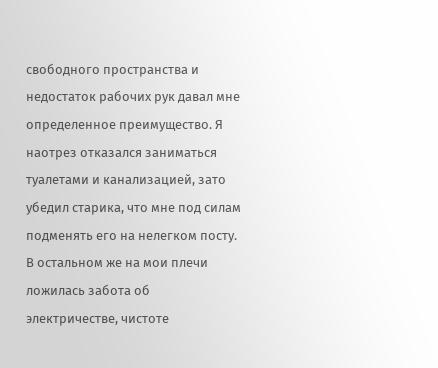свободного пространства и недостаток рабочих рук давал мне определенное преимущество. Я наотрез отказался заниматься туалетами и канализацией, зато убедил старика, что мне под силам подменять его на нелегком посту. В остальном же на мои плечи ложилась забота об электричестве, чистоте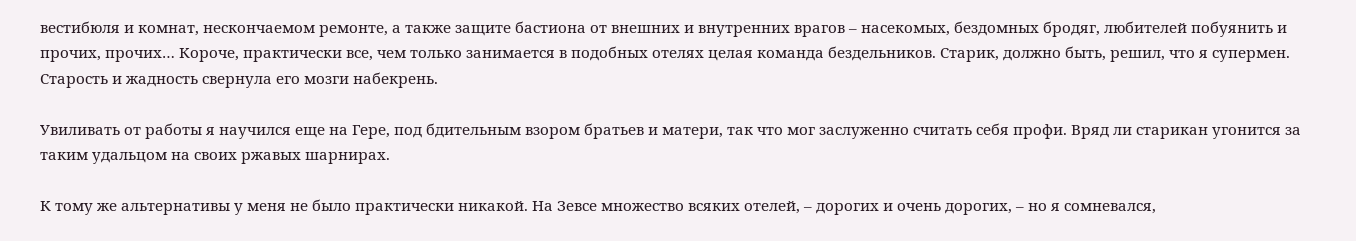вестибюля и комнат, нескончаемом ремонте, а также защите бастиона от внешних и внутренних врагов – насекомых, бездомных бродяг, любителей побуянить и прочих, прочих… Короче, практически все, чем только занимается в подобных отелях целая команда бездельников. Старик, должно быть, решил, что я супермен. Старость и жадность свернула его мозги набекрень.

Увиливать от работы я научился еще на Гере, под бдительным взором братьев и матери, так что мог заслуженно считать себя профи. Вряд ли старикан угонится за таким удальцом на своих ржавых шарнирах.

К тому же альтернативы у меня не было практически никакой. На Зевсе множество всяких отелей, – дорогих и очень дорогих, – но я сомневался,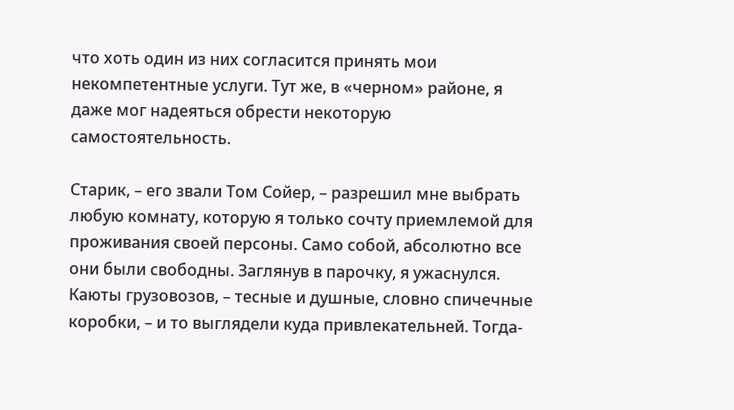что хоть один из них согласится принять мои некомпетентные услуги. Тут же, в «черном» районе, я даже мог надеяться обрести некоторую самостоятельность.

Старик, – его звали Том Сойер, – разрешил мне выбрать любую комнату, которую я только сочту приемлемой для проживания своей персоны. Само собой, абсолютно все они были свободны. Заглянув в парочку, я ужаснулся. Каюты грузовозов, – тесные и душные, словно спичечные коробки, – и то выглядели куда привлекательней. Тогда-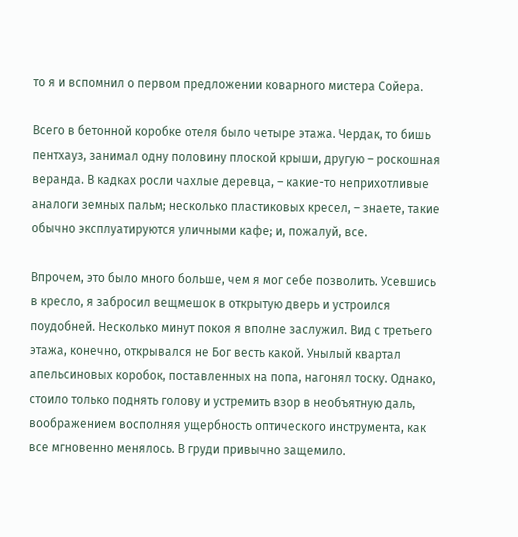то я и вспомнил о первом предложении коварного мистера Сойера.

Всего в бетонной коробке отеля было четыре этажа. Чердак, то бишь пентхауз, занимал одну половину плоской крыши, другую – роскошная веранда. В кадках росли чахлые деревца, – какие-то неприхотливые аналоги земных пальм; несколько пластиковых кресел, – знаете, такие обычно эксплуатируются уличными кафе; и, пожалуй, все.

Впрочем, это было много больше, чем я мог себе позволить. Усевшись в кресло, я забросил вещмешок в открытую дверь и устроился поудобней. Несколько минут покоя я вполне заслужил. Вид с третьего этажа, конечно, открывался не Бог весть какой. Унылый квартал апельсиновых коробок, поставленных на попа, нагонял тоску. Однако, стоило только поднять голову и устремить взор в необъятную даль, воображением восполняя ущербность оптического инструмента, как все мгновенно менялось. В груди привычно защемило.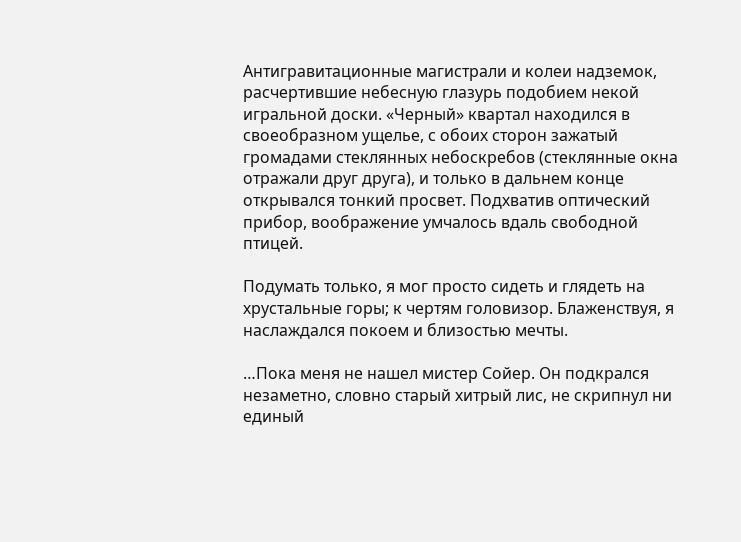Антигравитационные магистрали и колеи надземок, расчертившие небесную глазурь подобием некой игральной доски. «Черный» квартал находился в своеобразном ущелье, с обоих сторон зажатый громадами стеклянных небоскребов (стеклянные окна отражали друг друга), и только в дальнем конце открывался тонкий просвет. Подхватив оптический прибор, воображение умчалось вдаль свободной птицей.

Подумать только, я мог просто сидеть и глядеть на хрустальные горы; к чертям головизор. Блаженствуя, я наслаждался покоем и близостью мечты.

…Пока меня не нашел мистер Сойер. Он подкрался незаметно, словно старый хитрый лис, не скрипнул ни единый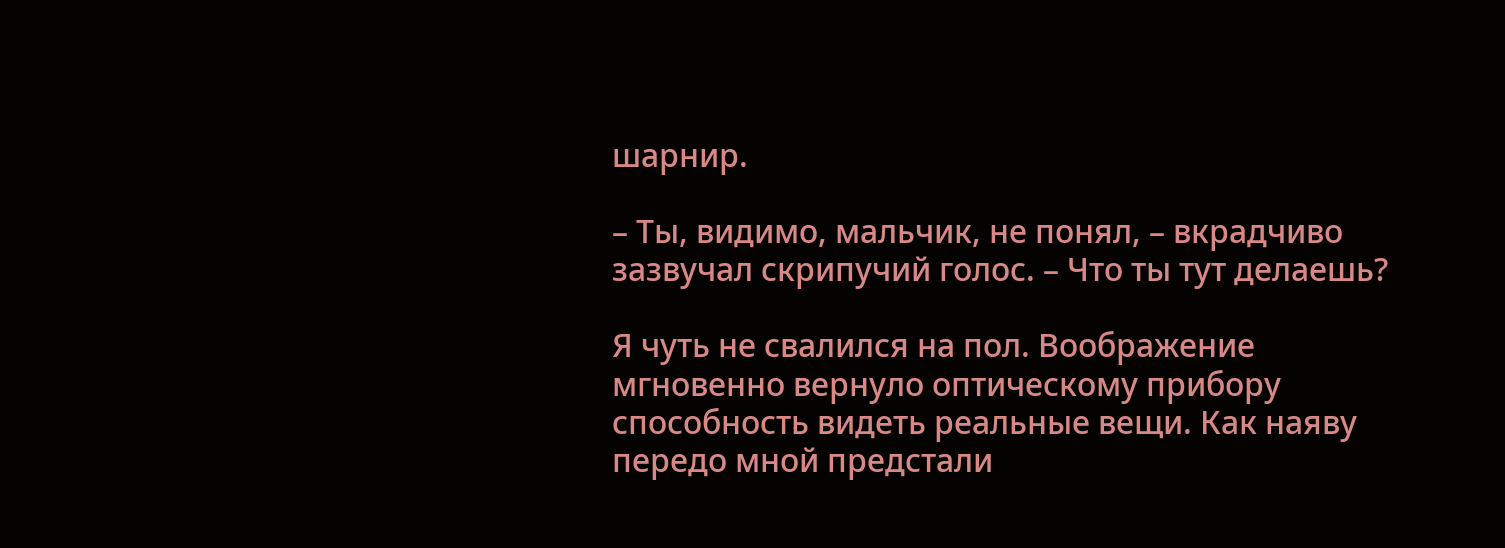шарнир.

– Ты, видимо, мальчик, не понял, – вкрадчиво зазвучал скрипучий голос. – Что ты тут делаешь?

Я чуть не свалился на пол. Воображение мгновенно вернуло оптическому прибору способность видеть реальные вещи. Как наяву передо мной предстали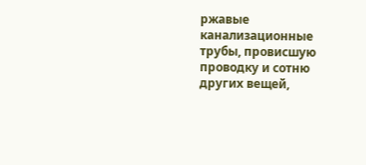ржавые канализационные трубы, провисшую проводку и сотню других вещей,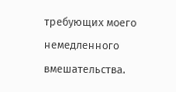требующих моего немедленного вмешательства.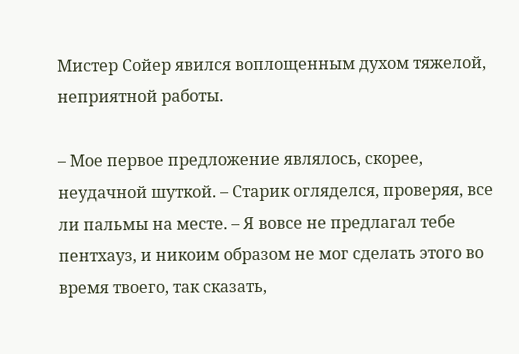Мистер Сойер явился воплощенным духом тяжелой, неприятной работы.

– Мое первое предложение являлось, скорее, неудачной шуткой. – Старик огляделся, проверяя, все ли пальмы на месте. – Я вовсе не предлагал тебе пентхауз, и никоим образом не мог сделать этого во время твоего, так сказать,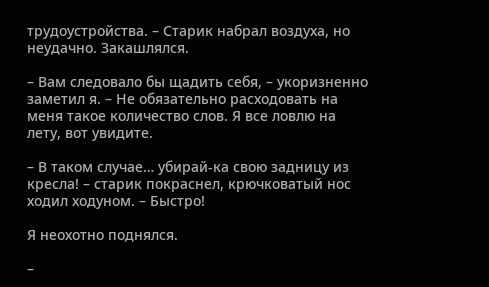трудоустройства. – Старик набрал воздуха, но неудачно. Закашлялся.

– Вам следовало бы щадить себя, – укоризненно заметил я. – Не обязательно расходовать на меня такое количество слов. Я все ловлю на лету, вот увидите.

– В таком случае… убирай-ка свою задницу из кресла! – старик покраснел, крючковатый нос ходил ходуном. – Быстро!

Я неохотно поднялся.

–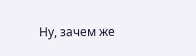Ну, зачем же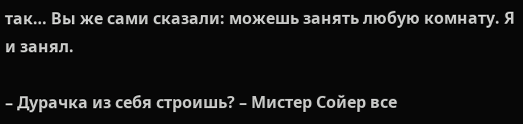так… Вы же сами сказали: можешь занять любую комнату. Я и занял.

– Дурачка из себя строишь? – Мистер Сойер все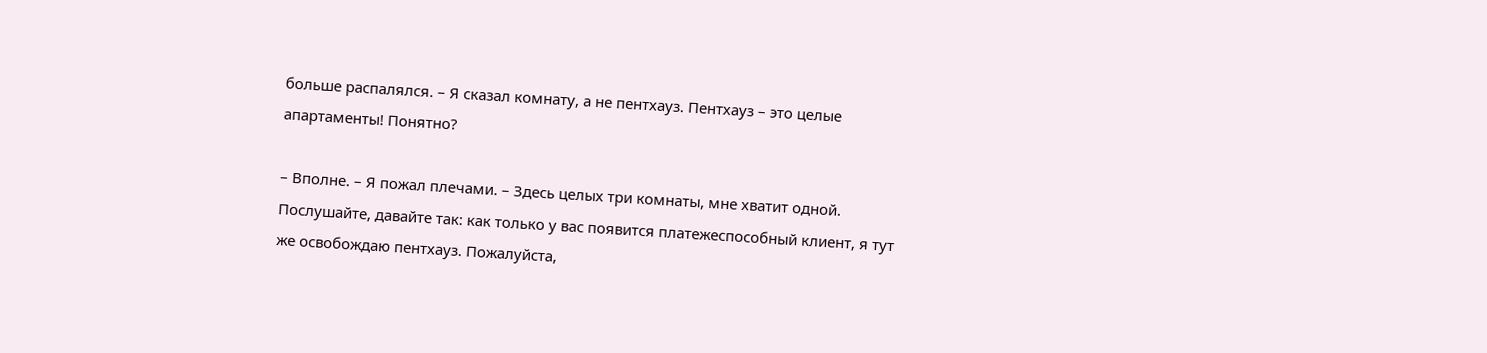больше распалялся. – Я сказал комнату, а не пентхауз. Пентхауз – это целые апартаменты! Понятно?

– Вполне. – Я пожал плечами. – Здесь целых три комнаты, мне хватит одной. Послушайте, давайте так: как только у вас появится платежеспособный клиент, я тут же освобождаю пентхауз. Пожалуйста,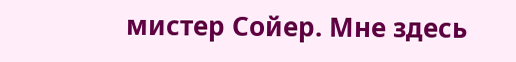мистер Сойер. Мне здесь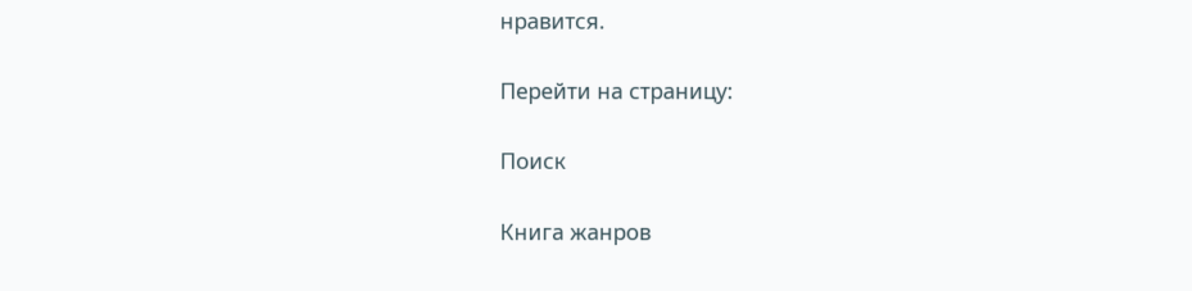нравится.

Перейти на страницу:

Поиск

Книга жанров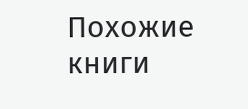Похожие книги